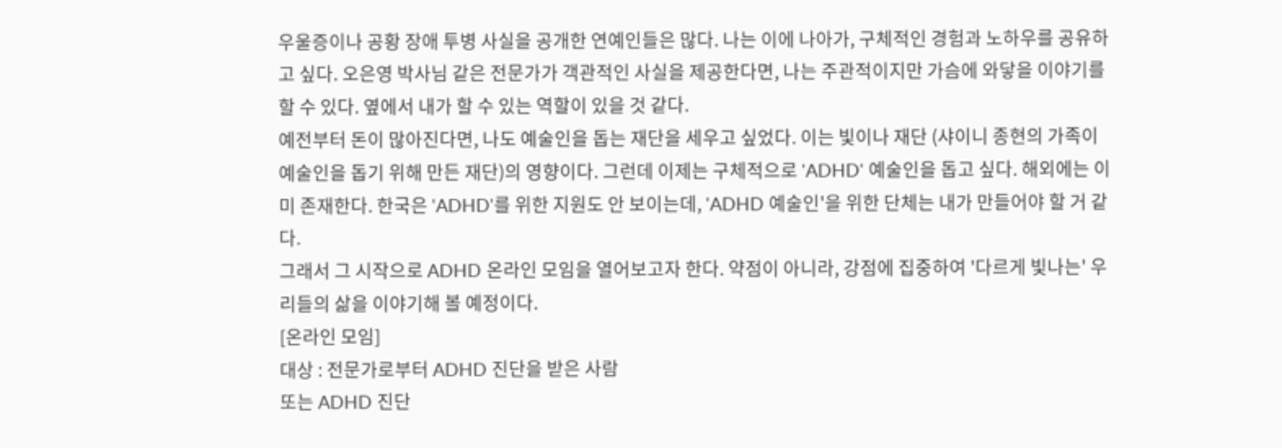우울증이나 공황 장애 투병 사실을 공개한 연예인들은 많다. 나는 이에 나아가, 구체적인 경험과 노하우를 공유하고 싶다. 오은영 박사님 같은 전문가가 객관적인 사실을 제공한다면, 나는 주관적이지만 가슴에 와닿을 이야기를 할 수 있다. 옆에서 내가 할 수 있는 역할이 있을 것 같다.
예전부터 돈이 많아진다면, 나도 예술인을 돕는 재단을 세우고 싶었다. 이는 빛이나 재단 (샤이니 종현의 가족이 예술인을 돕기 위해 만든 재단)의 영향이다. 그런데 이제는 구체적으로 'ADHD' 예술인을 돕고 싶다. 해외에는 이미 존재한다. 한국은 'ADHD'를 위한 지원도 안 보이는데, 'ADHD 예술인'을 위한 단체는 내가 만들어야 할 거 같다.
그래서 그 시작으로 ADHD 온라인 모임을 열어보고자 한다. 약점이 아니라, 강점에 집중하여 '다르게 빛나는' 우리들의 삶을 이야기해 볼 예정이다.
[온라인 모임]
대상 : 전문가로부터 ADHD 진단을 받은 사람
또는 ADHD 진단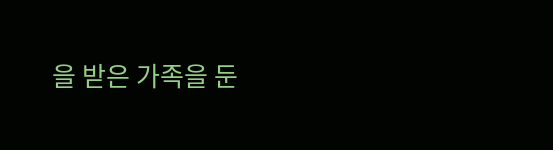을 받은 가족을 둔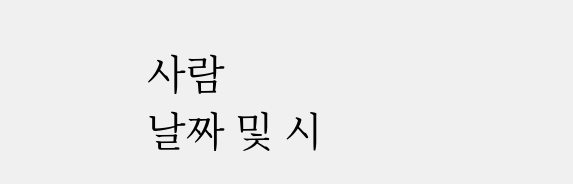사람
날짜 및 시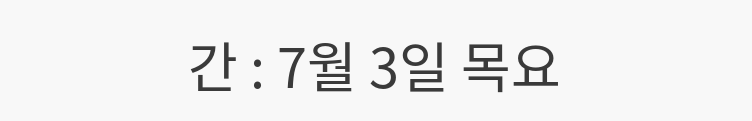간 : 7월 3일 목요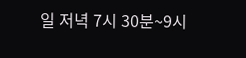일 저녁 7시 30분~9시